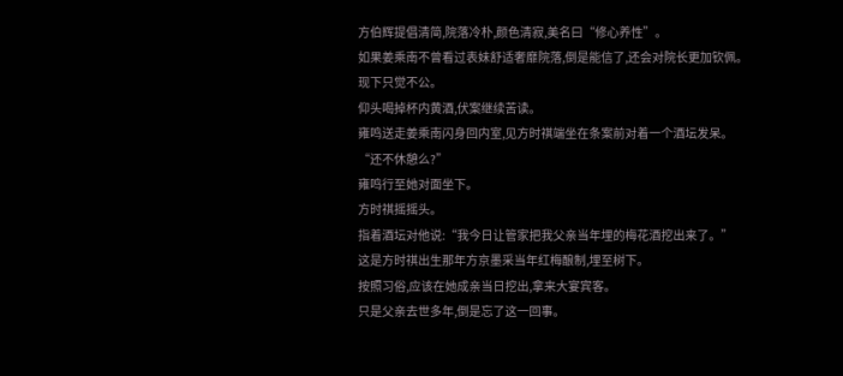方伯辉提倡清简,院落冷朴,颜色清寂,美名曰“修心养性”。
如果姜乘南不曾看过表妹舒适奢靡院落,倒是能信了,还会对院长更加钦佩。
现下只觉不公。
仰头喝掉杯内黄酒,伏案继续苦读。
雍鸣送走姜乘南闪身回内室,见方时祺端坐在条案前对着一个酒坛发呆。
“还不休憩么?”
雍鸣行至她对面坐下。
方时祺摇摇头。
指着酒坛对他说:“我今日让管家把我父亲当年埋的梅花酒挖出来了。”
这是方时祺出生那年方京墨采当年红梅酿制,埋至树下。
按照习俗,应该在她成亲当日挖出,拿来大宴宾客。
只是父亲去世多年,倒是忘了这一回事。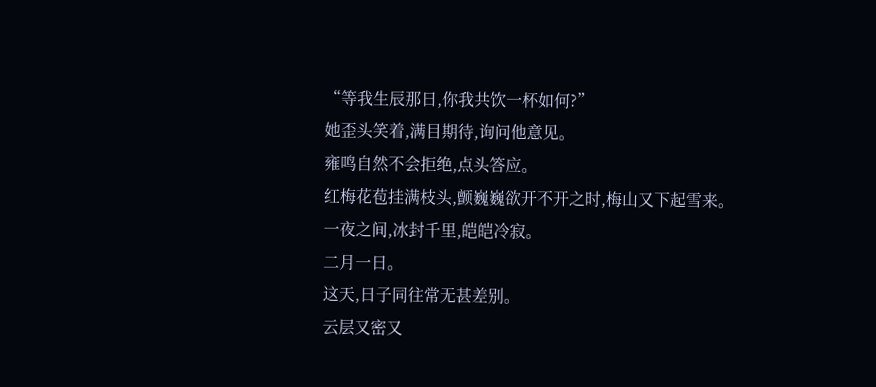“等我生辰那日,你我共饮一杯如何?”
她歪头笑着,满目期待,询问他意见。
雍鸣自然不会拒绝,点头答应。
红梅花苞挂满枝头,颤巍巍欲开不开之时,梅山又下起雪来。
一夜之间,冰封千里,皑皑冷寂。
二月一日。
这天,日子同往常无甚差别。
云层又密又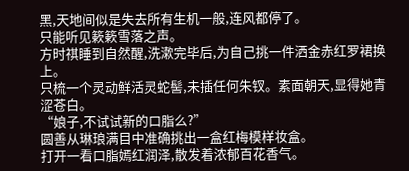黑,天地间似是失去所有生机一般,连风都停了。
只能听见簌簌雪落之声。
方时祺睡到自然醒,洗漱完毕后,为自己挑一件洒金赤红罗裙换上。
只梳一个灵动鲜活灵蛇髻,未插任何朱钗。素面朝天,显得她青涩苍白。
“娘子,不试试新的口脂么?”
圆善从琳琅满目中准确挑出一盒红梅模样妆盒。
打开一看口脂嫣红润泽,散发着浓郁百花香气。